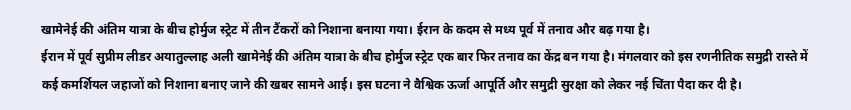खामेनेई की अंतिम यात्रा के बीच होर्मुज स्ट्रेट में तीन टैंकरों को निशाना बनाया गया। ईरान के कदम से मध्य पूर्व में तनाव और बढ़ गया है।
ईरान में पूर्व सुप्रीम लीडर अयातुल्लाह अली खामेनेई की अंतिम यात्रा के बीच होर्मुज स्ट्रेट एक बार फिर तनाव का केंद्र बन गया है। मंगलवार को इस रणनीतिक समुद्री रास्ते में कई कमर्शियल जहाजों को निशाना बनाए जाने की खबर सामने आई। इस घटना ने वैश्विक ऊर्जा आपूर्ति और समुद्री सुरक्षा को लेकर नई चिंता पैदा कर दी है।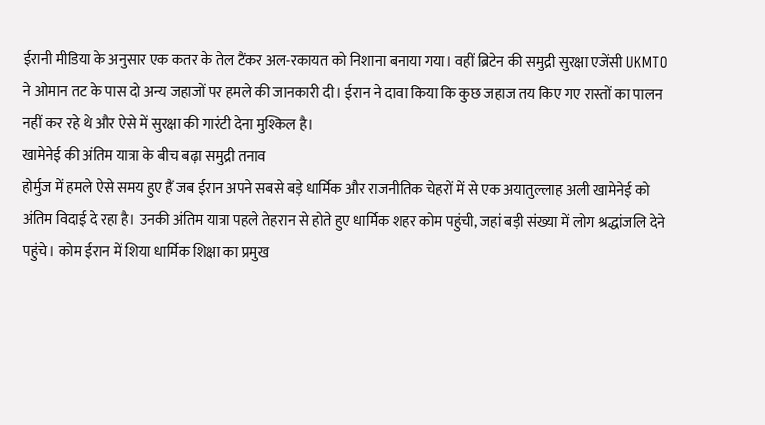ईरानी मीडिया के अनुसार एक कतर के तेल टैंकर अल-रकायत को निशाना बनाया गया। वहीं ब्रिटेन की समुद्री सुरक्षा एजेंसी UKMTO ने ओमान तट के पास दो अन्य जहाजों पर हमले की जानकारी दी। ईरान ने दावा किया कि कुछ जहाज तय किए गए रास्तों का पालन नहीं कर रहे थे और ऐसे में सुरक्षा की गारंटी देना मुश्किल है।
खामेनेई की अंतिम यात्रा के बीच बढ़ा समुद्री तनाव
होर्मुज में हमले ऐसे समय हुए हैं जब ईरान अपने सबसे बड़े धार्मिक और राजनीतिक चेहरों में से एक अयातुल्लाह अली खामेनेई को अंतिम विदाई दे रहा है। उनकी अंतिम यात्रा पहले तेहरान से होते हुए धार्मिक शहर कोम पहुंची, जहां बड़ी संख्या में लोग श्रद्धांजलि देने पहुंचे। कोम ईरान में शिया धार्मिक शिक्षा का प्रमुख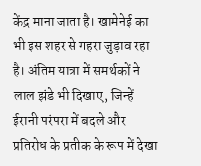केंद्र माना जाता है। खामेनेई का भी इस शहर से गहरा जुड़ाव रहा है। अंतिम यात्रा में समर्थकों ने लाल झंडे भी दिखाए, जिन्हें ईरानी परंपरा में बदले और प्रतिरोध के प्रतीक के रूप में देखा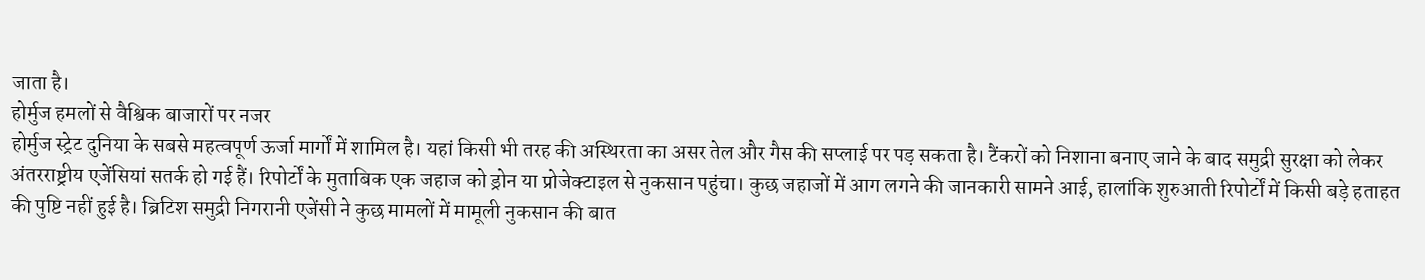जाता है।
होर्मुज हमलों से वैश्विक बाजारों पर नजर
होर्मुज स्ट्रेट दुनिया के सबसे महत्वपूर्ण ऊर्जा मार्गों में शामिल है। यहां किसी भी तरह की अस्थिरता का असर तेल और गैस की सप्लाई पर पड़ सकता है। टैंकरों को निशाना बनाए जाने के बाद समुद्री सुरक्षा को लेकर अंतरराष्ट्रीय एजेंसियां सतर्क हो गई हैं। रिपोर्टों के मुताबिक एक जहाज को ड्रोन या प्रोजेक्टाइल से नुकसान पहुंचा। कुछ जहाजों में आग लगने की जानकारी सामने आई, हालांकि शुरुआती रिपोर्टों में किसी बड़े हताहत की पुष्टि नहीं हुई है। ब्रिटिश समुद्री निगरानी एजेंसी ने कुछ मामलों में मामूली नुकसान की बात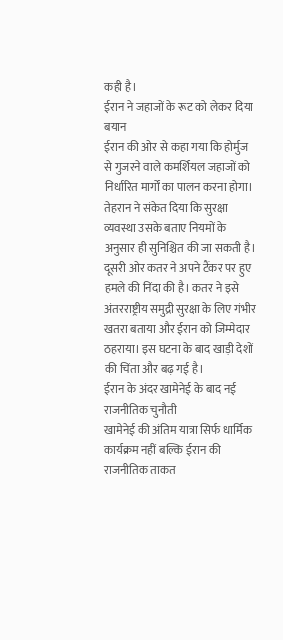कही है।
ईरान ने जहाजों के रूट को लेकर दिया बयान
ईरान की ओर से कहा गया कि होर्मुज से गुजरने वाले कमर्शियल जहाजों को निर्धारित मार्गों का पालन करना होगा। तेहरान ने संकेत दिया कि सुरक्षा व्यवस्था उसके बताए नियमों के अनुसार ही सुनिश्चित की जा सकती है। दूसरी ओर कतर ने अपने टैंकर पर हुए हमले की निंदा की है। कतर ने इसे अंतरराष्ट्रीय समुद्री सुरक्षा के लिए गंभीर खतरा बताया और ईरान को जिम्मेदार ठहराया। इस घटना के बाद खाड़ी देशों की चिंता और बढ़ गई है।
ईरान के अंदर खामेनेई के बाद नई राजनीतिक चुनौती
खामेनेई की अंतिम यात्रा सिर्फ धार्मिक कार्यक्रम नहीं बल्कि ईरान की राजनीतिक ताकत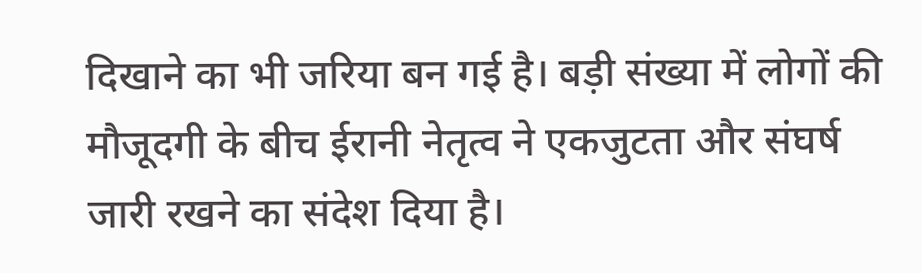दिखाने का भी जरिया बन गई है। बड़ी संख्या में लोगों की मौजूदगी के बीच ईरानी नेतृत्व ने एकजुटता और संघर्ष जारी रखने का संदेश दिया है।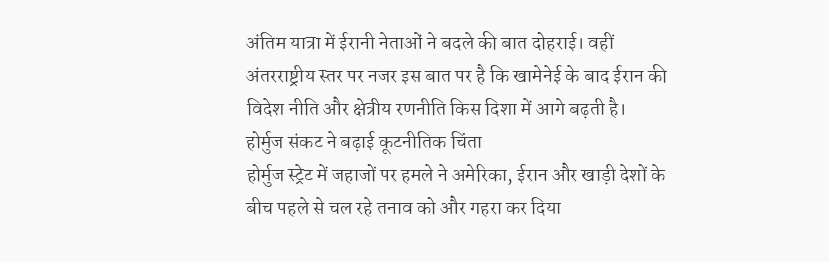अंतिम यात्रा में ईरानी नेताओं ने बदले की बात दोहराई। वहीं अंतरराष्ट्रीय स्तर पर नजर इस बात पर है कि खामेनेई के बाद ईरान की विदेश नीति और क्षेत्रीय रणनीति किस दिशा में आगे बढ़ती है।
होर्मुज संकट ने बढ़ाई कूटनीतिक चिंता
होर्मुज स्ट्रेट में जहाजों पर हमले ने अमेरिका, ईरान और खाड़ी देशों के बीच पहले से चल रहे तनाव को और गहरा कर दिया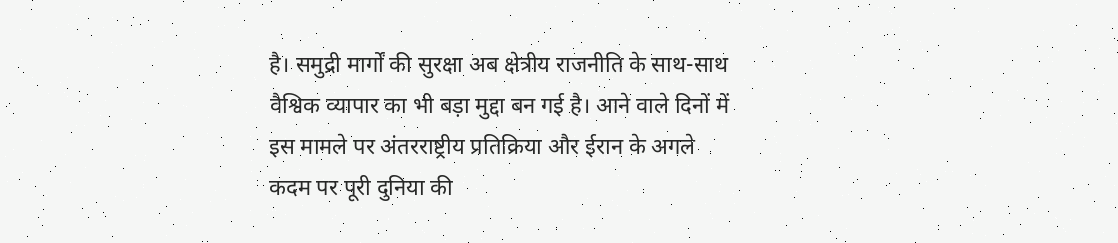है। समुद्री मार्गों की सुरक्षा अब क्षेत्रीय राजनीति के साथ-साथ वैश्विक व्यापार का भी बड़ा मुद्दा बन गई है। आने वाले दिनों में इस मामले पर अंतरराष्ट्रीय प्रतिक्रिया और ईरान के अगले कदम पर पूरी दुनिया की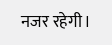नजर रहेगी।